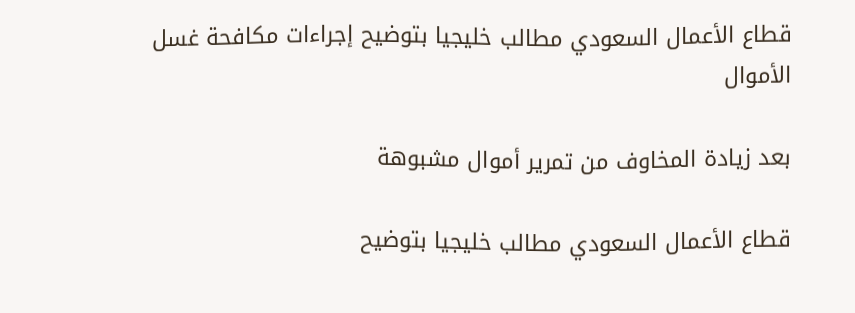قطاع الأعمال السعودي مطالب خليجيا بتوضيح إجراءات مكافحة غسل الأموال

بعد زيادة المخاوف من تمرير أموال مشبوهة

قطاع الأعمال السعودي مطالب خليجيا بتوضيح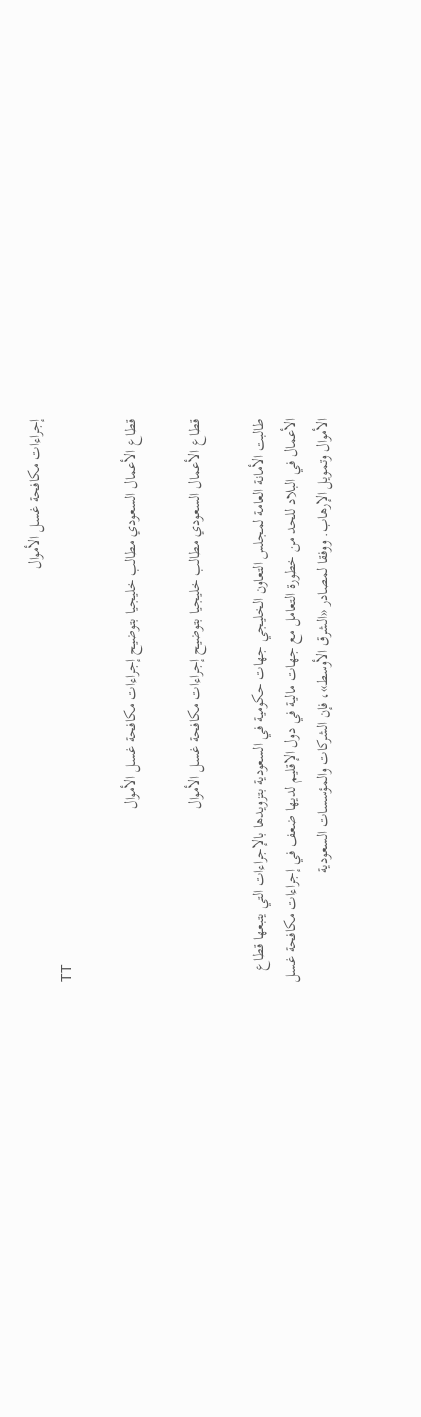إجراءات مكافحة غسل الأموال
TT

قطاع الأعمال السعودي مطالب خليجيا بتوضيح إجراءات مكافحة غسل الأموال

قطاع الأعمال السعودي مطالب خليجيا بتوضيح إجراءات مكافحة غسل الأموال

طالبت الأمانة العامة لمجلس التعاون الخليجي جهات حكومية في السعودية بتزويدها بالإجراءات التي يتبعها قطاع الأعمال في البلاد للحد من خطورة التعامل مع جهات مالية في دول الإقليم لديها ضعف في إجراءات مكافحة غسل الأموال وتمويل الإرهاب. ووفقا لمصادر «الشرق الأوسط»، فإن الشركات والمؤسسات السعودية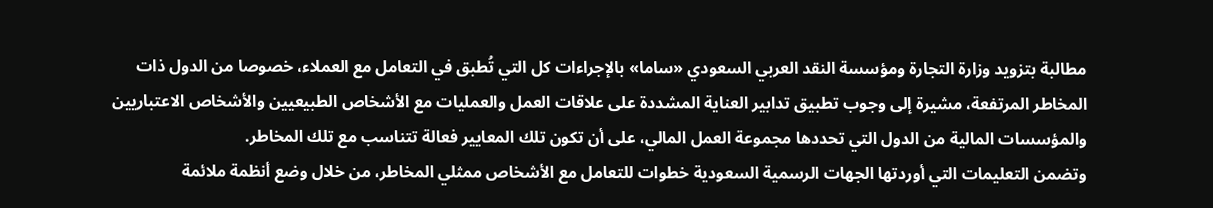مطالبة بتزويد وزارة التجارة ومؤسسة النقد العربي السعودي «ساما» بالإجراءات كل التي تُطبق في التعامل مع العملاء، خصوصا من الدول ذات المخاطر المرتفعة، مشيرة إلى وجوب تطبيق تدابير العناية المشددة على علاقات العمل والعمليات مع الأشخاص الطبيعيين والأشخاص الاعتباريين والمؤسسات المالية من الدول التي تحددها مجموعة العمل المالي، على أن تكون تلك المعايير فعالة تتناسب مع تلك المخاطر.
وتضمن التعليمات التي أوردتها الجهات الرسمية السعودية خطوات للتعامل مع الأشخاص ممثلي المخاطر، من خلال وضع أنظمة ملائمة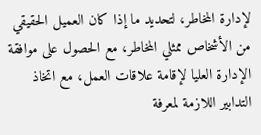لإدارة المخاطر، لتحديد ما إذا كان العميل الحقيقي من الأشخاص ممثلي المخاطر، مع الحصول على موافقة الإدارة العليا لإقامة علاقات العمل، مع اتخاذ التدابير اللازمة لمعرفة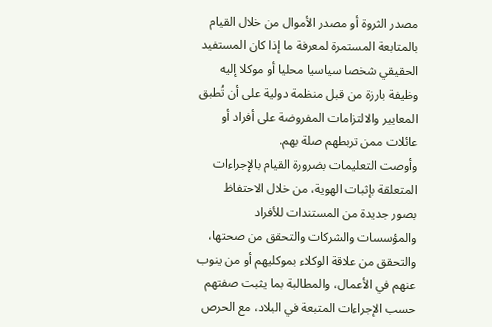مصدر الثروة أو مصدر الأموال من خلال القيام بالمتابعة المستمرة لمعرفة ما إذا كان المستفيد الحقيقي شخصا سياسيا محليا أو موكلا إليه وظيفة بارزة من قبل منظمة دولية على أن تُطبق المعايير والالتزامات المفروضة على أفراد أو عائلات ممن تربطهم صلة بهم.
وأوصت التعليمات بضرورة القيام بالإجراءات المتعلقة بإثبات الهوية، من خلال الاحتفاظ بصور جديدة من المستندات للأفراد والمؤسسات والشركات والتحقق من صحتها، والتحقق من علاقة الوكلاء بموكليهم أو من ينوب عنهم في الأعمال، والمطالبة بما يثبت صفتهم حسب الإجراءات المتبعة في البلاد، مع الحرص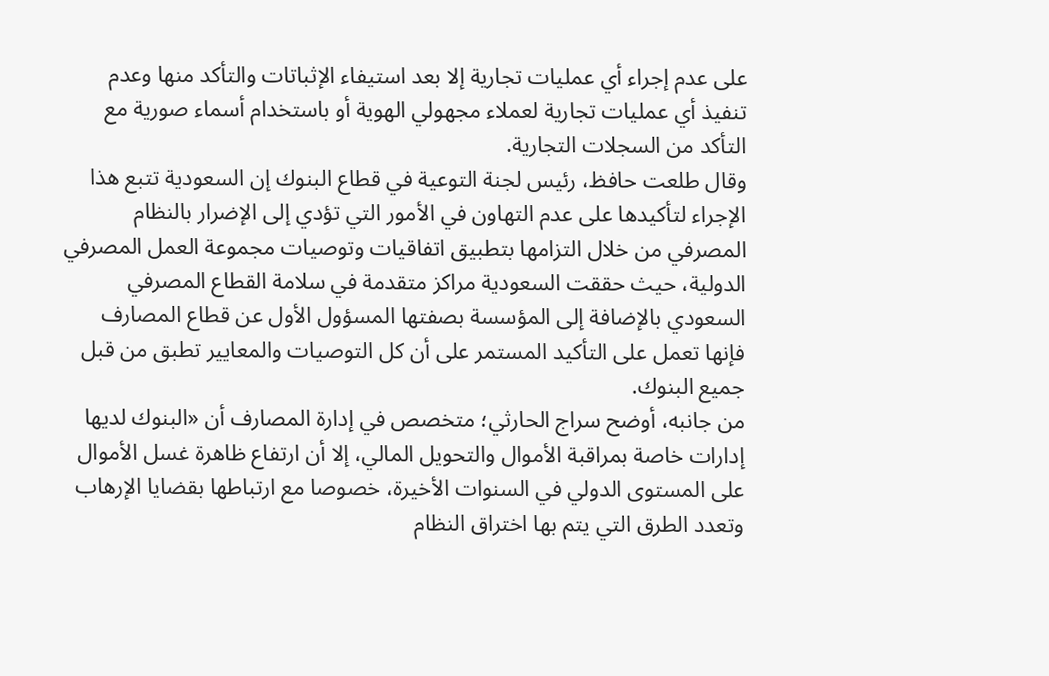على عدم إجراء أي عمليات تجارية إلا بعد استيفاء الإثباتات والتأكد منها وعدم تنفيذ أي عمليات تجارية لعملاء مجهولي الهوية أو باستخدام أسماء صورية مع التأكد من السجلات التجارية.
وقال طلعت حافظ، رئيس لجنة التوعية في قطاع البنوك إن السعودية تتبع هذا الإجراء لتأكيدها على عدم التهاون في الأمور التي تؤدي إلى الإضرار بالنظام المصرفي من خلال التزامها بتطبيق اتفاقيات وتوصيات مجموعة العمل المصرفي الدولية، حيث حققت السعودية مراكز متقدمة في سلامة القطاع المصرفي السعودي بالإضافة إلى المؤسسة بصفتها المسؤول الأول عن قطاع المصارف فإنها تعمل على التأكيد المستمر على أن كل التوصيات والمعايير تطبق من قبل جميع البنوك.
من جانبه، أوضح سراج الحارثي؛ متخصص في إدارة المصارف أن «البنوك لديها إدارات خاصة بمراقبة الأموال والتحويل المالي، إلا أن ارتفاع ظاهرة غسل الأموال على المستوى الدولي في السنوات الأخيرة، خصوصا مع ارتباطها بقضايا الإرهاب وتعدد الطرق التي يتم بها اختراق النظام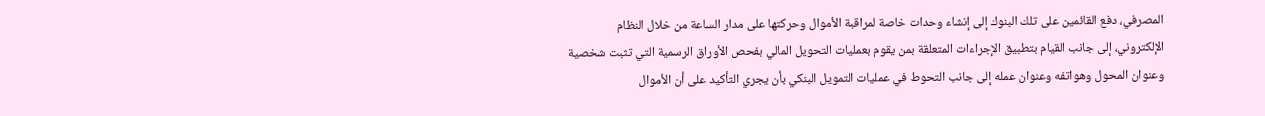المصرفي، دفع القائمين على تلك البنوك إلى إنشاء وحدات خاصة لمراقبة الأموال وحركتها على مدار الساعة من خلال النظام الإلكتروني، إلى جانب القيام بتطبيق الإجراءات المتعلقة بمن يقوم بعمليات التحويل المالي بفحص الأوراق الرسمية التي تثبت شخصية وعنوان المحول وهواتفه وعنوان عمله إلى جانب التحوط في عمليات التمويل البنكي بأن يجري التأكيد على أن الأموال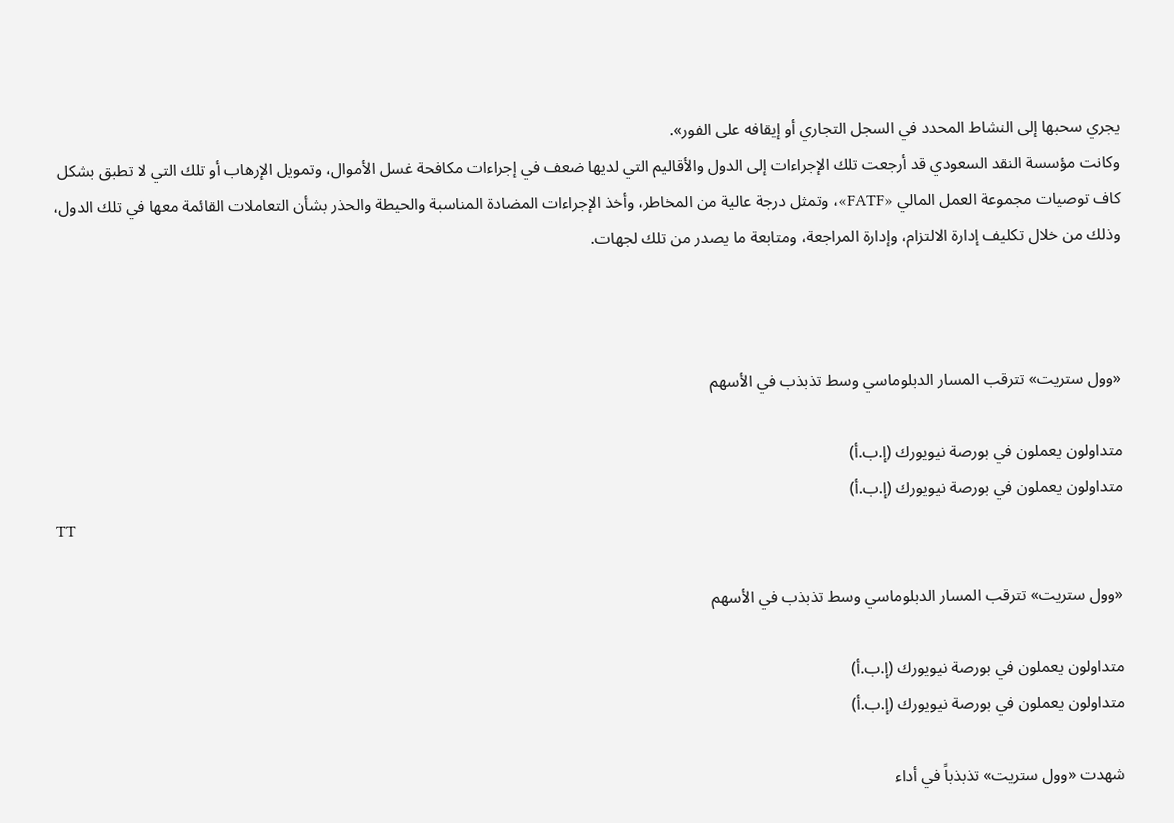يجري سحبها إلى النشاط المحدد في السجل التجاري أو إيقافه على الفور».
وكانت مؤسسة النقد السعودي قد أرجعت تلك الإجراءات إلى الدول والأقاليم التي لديها ضعف في إجراءات مكافحة غسل الأموال، وتمويل الإرهاب أو تلك التي لا تطبق بشكل كاف توصيات مجموعة العمل المالي «FATF»، وتمثل درجة عالية من المخاطر، وأخذ الإجراءات المضادة المناسبة والحيطة والحذر بشأن التعاملات القائمة معها في تلك الدول، وذلك من خلال تكليف إدارة الالتزام، وإدارة المراجعة، ومتابعة ما يصدر من تلك لجهات.



«وول ستريت» تترقب المسار الدبلوماسي وسط تذبذب في الأسهم

متداولون يعملون في بورصة نيويورك (إ.ب.أ)
متداولون يعملون في بورصة نيويورك (إ.ب.أ)
TT

«وول ستريت» تترقب المسار الدبلوماسي وسط تذبذب في الأسهم

متداولون يعملون في بورصة نيويورك (إ.ب.أ)
متداولون يعملون في بورصة نيويورك (إ.ب.أ)

شهدت «وول ستريت» تذبذباً في أداء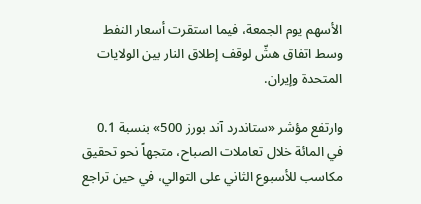الأسهم يوم الجمعة، فيما استقرت أسعار النفط وسط اتفاق هشّ لوقف إطلاق النار بين الولايات المتحدة وإيران.

وارتفع مؤشر «ستاندرد آند بورز 500» بنسبة 0.1 في المائة خلال تعاملات الصباح، متجهاً نحو تحقيق مكاسب للأسبوع الثاني على التوالي، في حين تراجع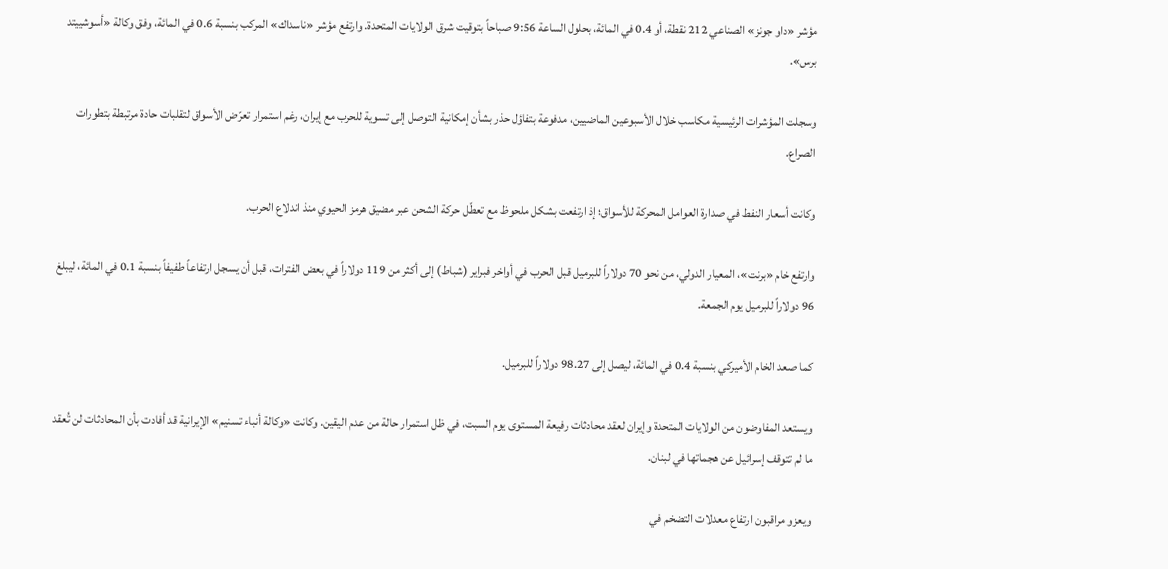مؤشر «داو جونز» الصناعي 212 نقطة، أو 0.4 في المائة، بحلول الساعة 9:56 صباحاً بتوقيت شرق الولايات المتحدة. وارتفع مؤشر «ناسداك» المركب بنسبة 0.6 في المائة، وفق وكالة «أسوشييتد برس».

وسجلت المؤشرات الرئيسية مكاسب خلال الأسبوعين الماضيين، مدفوعة بتفاؤل حذر بشأن إمكانية التوصل إلى تسوية للحرب مع إيران، رغم استمرار تعرّض الأسواق لتقلبات حادة مرتبطة بتطورات الصراع.

وكانت أسعار النفط في صدارة العوامل المحركة للأسواق؛ إذ ارتفعت بشكل ملحوظ مع تعطّل حركة الشحن عبر مضيق هرمز الحيوي منذ اندلاع الحرب.

وارتفع خام «برنت»، المعيار الدولي، من نحو 70 دولاراً للبرميل قبل الحرب في أواخر فبراير (شباط) إلى أكثر من 119 دولاراً في بعض الفترات، قبل أن يسجل ارتفاعاً طفيفاً بنسبة 0.1 في المائة، ليبلغ 96 دولاراً للبرميل يوم الجمعة.

كما صعد الخام الأميركي بنسبة 0.4 في المائة، ليصل إلى 98.27 دولاراً للبرميل.

ويستعد المفاوضون من الولايات المتحدة وإيران لعقد محادثات رفيعة المستوى يوم السبت، في ظل استمرار حالة من عدم اليقين. وكانت «وكالة أنباء تسنيم» الإيرانية قد أفادت بأن المحادثات لن تُعقد ما لم تتوقف إسرائيل عن هجماتها في لبنان.

ويعزو مراقبون ارتفاع معدلات التضخم في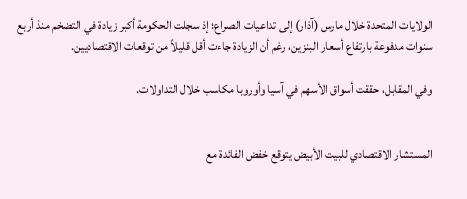الولايات المتحدة خلال مارس (آذار) إلى تداعيات الصراع؛ إذ سجلت الحكومة أكبر زيادة في التضخم منذ أربع سنوات مدفوعة بارتفاع أسعار البنزين، رغم أن الزيادة جاءت أقل قليلاً من توقعات الاقتصاديين.

وفي المقابل، حققت أسواق الأسهم في آسيا وأوروبا مكاسب خلال التداولات.


المستشار الاقتصادي للبيت الأبيض يتوقع خفض الفائدة مع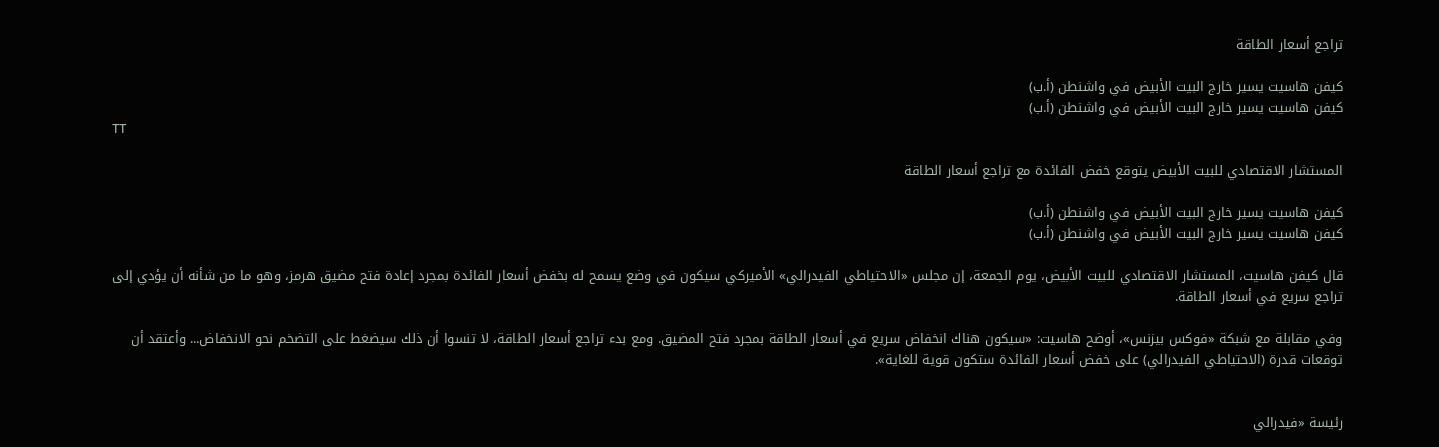تراجع أسعار الطاقة

كيفن هاسيت يسير خارج البيت الأبيض في واشنطن (أ.ب)
كيفن هاسيت يسير خارج البيت الأبيض في واشنطن (أ.ب)
TT

المستشار الاقتصادي للبيت الأبيض يتوقع خفض الفائدة مع تراجع أسعار الطاقة

كيفن هاسيت يسير خارج البيت الأبيض في واشنطن (أ.ب)
كيفن هاسيت يسير خارج البيت الأبيض في واشنطن (أ.ب)

قال كيفن هاسيت، المستشار الاقتصادي للبيت الأبيض، يوم الجمعة، إن مجلس «الاحتياطي الفيدرالي» الأميركي سيكون في وضع يسمح له بخفض أسعار الفائدة بمجرد إعادة فتح مضيق هرمز، وهو ما من شأنه أن يؤدي إلى تراجع سريع في أسعار الطاقة.

وفي مقابلة مع شبكة «فوكس بيزنس»، أوضح هاسيت: «سيكون هناك انخفاض سريع في أسعار الطاقة بمجرد فتح المضيق. ومع بدء تراجع أسعار الطاقة، لا تنسوا أن ذلك سيضغط على التضخم نحو الانخفاض... وأعتقد أن توقعات قدرة (الاحتياطي الفيدرالي) على خفض أسعار الفائدة ستكون قوية للغاية».


رئيسة «فيدرالي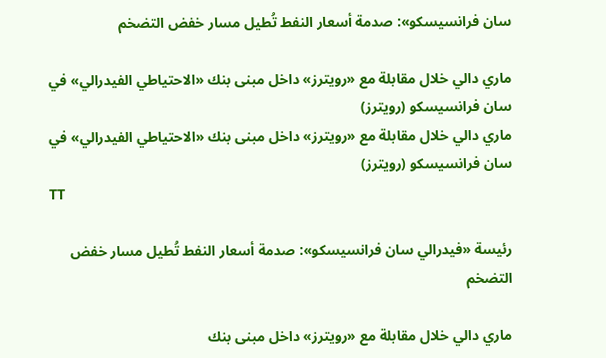سان فرانسيسكو»: صدمة أسعار النفط تُطيل مسار خفض التضخم

ماري دالي خلال مقابلة مع «رويترز» داخل مبنى بنك «الاحتياطي الفيدرالي» في سان فرانسيسكو (رويترز)
ماري دالي خلال مقابلة مع «رويترز» داخل مبنى بنك «الاحتياطي الفيدرالي» في سان فرانسيسكو (رويترز)
TT

رئيسة «فيدرالي سان فرانسيسكو»: صدمة أسعار النفط تُطيل مسار خفض التضخم

ماري دالي خلال مقابلة مع «رويترز» داخل مبنى بنك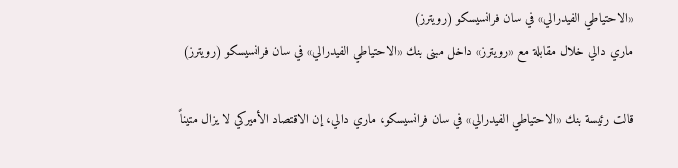«الاحتياطي الفيدرالي» في سان فرانسيسكو (رويترز)
ماري دالي خلال مقابلة مع «رويترز» داخل مبنى بنك «الاحتياطي الفيدرالي» في سان فرانسيسكو (رويترز)

قالت رئيسة بنك «الاحتياطي الفيدرالي» في سان فرانسيسكو، ماري دالي، إن الاقتصاد الأميركي لا يزال متيناً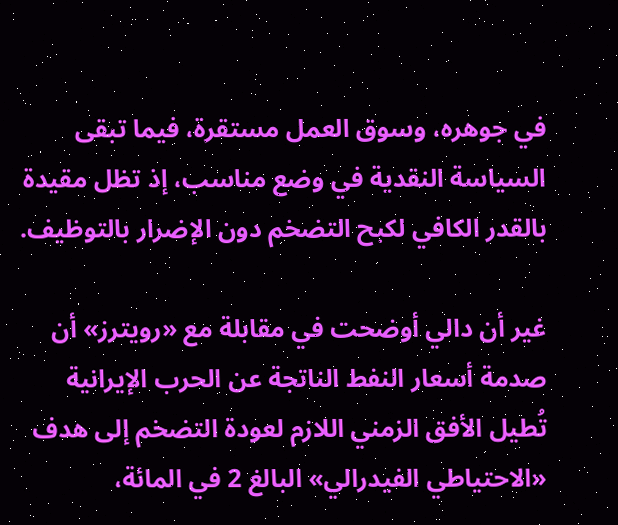في جوهره، وسوق العمل مستقرة، فيما تبقى السياسة النقدية في وضع مناسب، إذ تظل مقيدة بالقدر الكافي لكبح التضخم دون الإضرار بالتوظيف.

غير أن دالي أوضحت في مقابلة مع «رويترز» أن صدمة أسعار النفط الناتجة عن الحرب الإيرانية تُطيل الأفق الزمني اللازم لعودة التضخم إلى هدف «الاحتياطي الفيدرالي» البالغ 2 في المائة،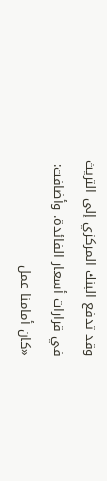وقد تدفع البنك المركزي إلى التريث في قرارات أسعار الفائدة. وأضافت: «كان أمامنا عمل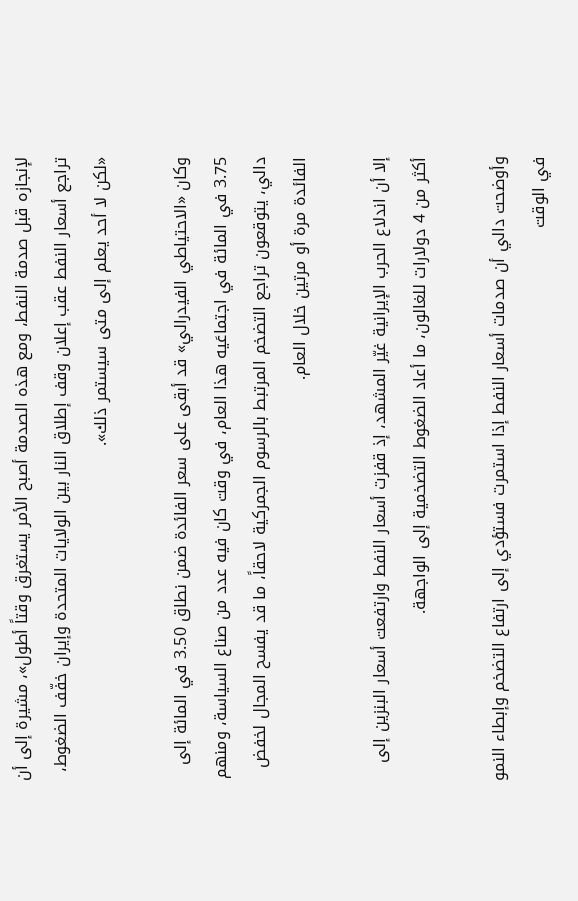لإنجازه قبل صدمة النفط، ومع هذه الصدمة أصبح الأمر يستغرق وقتاً أطول»، مشيرة إلى أن تراجع أسعار النفط عقب إعلان وقف إطلاق النار بين الولايات المتحدة وإيران خفّف الضغوط، «لكن لا أحد يعلم إلى متى سيستمر ذلك».

وكان «الاحتياطي الفيدرالي» قد أبقى على سعر الفائدة ضمن نطاق 3.50 في المائة إلى 3.75 في المائة في اجتماعَيه هذا العام، في وقت كان فيه عدد من صناع السياسة، ومنهم دالي، يتوقعون تراجع التضخم المرتبط بالرسوم الجمركية لاحقاً، ما قد يفسح المجال لخفض الفائدة مرة أو مرتين خلال العام.

إلا أن اندلاع الحرب الإيرانية غيّر المشهد، إذ قفزت أسعار النفط وارتفعت أسعار البنزين إلى أكثر من 4 دولارات للغالون، ما أعاد الضغوط التضخمية إلى الواجهة.

وأوضحت دالي أن صدمات أسعار النفط إذا استمرت فستؤدي إلى ارتفاع التضخم وإبطاء النمو في الوقت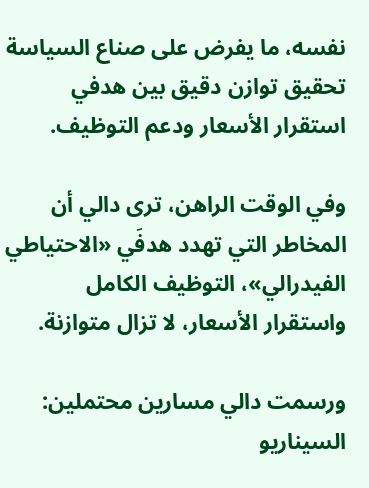نفسه، ما يفرض على صناع السياسة تحقيق توازن دقيق بين هدفي استقرار الأسعار ودعم التوظيف.

وفي الوقت الراهن، ترى دالي أن المخاطر التي تهدد هدفَي «الاحتياطي الفيدرالي»، التوظيف الكامل واستقرار الأسعار، لا تزال متوازنة.

ورسمت دالي مسارين محتملين: السيناريو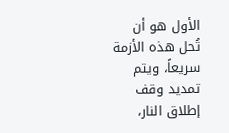الأول هو أن تُحل هذه الأزمة سريعاً، ويتم تمديد وقف إطلاق النار،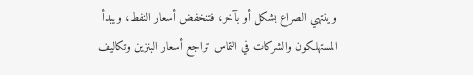وينتهي الصراع بشكل أو بآخر، فتنخفض أسعار النفط، ويبدأ المستهلكون والشركات في التماس تراجع أسعار البنزين وتكاليف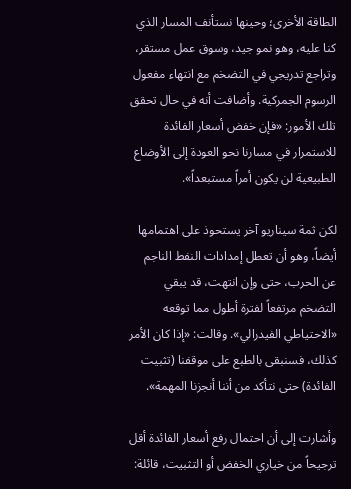الطاقة الأخرى؛ وحينها نستأنف المسار الذي كنا عليه، وهو نمو جيد، وسوق عمل مستقر، وتراجع تدريجي في التضخم مع انتهاء مفعول الرسوم الجمركية. وأضافت أنه في حال تحقق تلك الأمور: «فإن خفض أسعار الفائدة للاستمرار في مسارنا نحو العودة إلى الأوضاع الطبيعية لن يكون أمراً مستبعداً».

لكن ثمة سيناريو آخر يستحوذ على اهتمامها أيضاً، وهو أن تعطل إمدادات النفط الناجم عن الحرب، حتى وإن انتهت، قد يبقي التضخم مرتفعاً لفترة أطول مما توقعه «الاحتياطي الفيدرالي». وقالت: «إذا كان الأمر كذلك، فسنبقى بالطبع على موقفنا (تثبيت الفائدة) حتى نتأكد من أننا أنجزنا المهمة».

وأشارت إلى أن احتمال رفع أسعار الفائدة أقل ترجيحاً من خياري الخفض أو التثبيت، قائلة: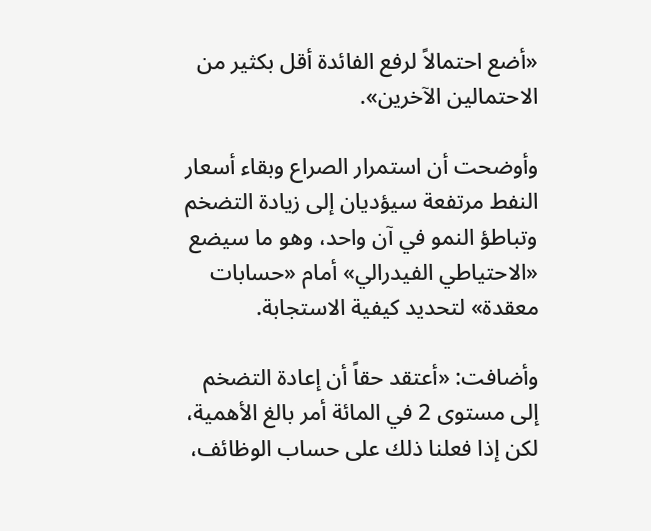«أضع احتمالاً لرفع الفائدة أقل بكثير من الاحتمالين الآخرين».

وأوضحت أن استمرار الصراع وبقاء أسعار النفط مرتفعة سيؤديان إلى زيادة التضخم وتباطؤ النمو في آن واحد، وهو ما سيضع «الاحتياطي الفيدرالي» أمام «حسابات معقدة» لتحديد كيفية الاستجابة.

وأضافت: «أعتقد حقاً أن إعادة التضخم إلى مستوى 2 في المائة أمر بالغ الأهمية، لكن إذا فعلنا ذلك على حساب الوظائف،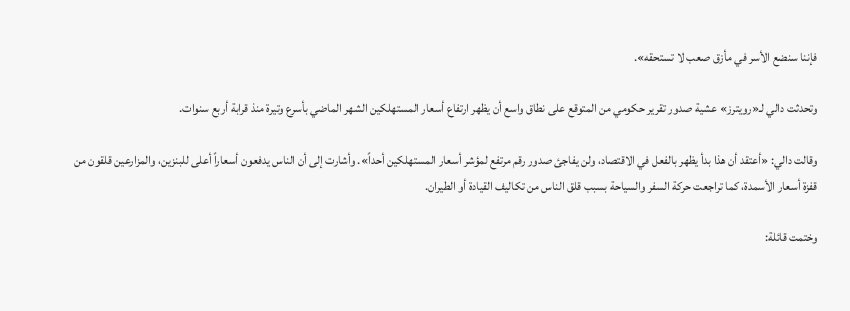فإننا سنضع الأسر في مأزق صعب لا تستحقه».

وتحدثت دالي لـ«رويترز» عشية صدور تقرير حكومي من المتوقع على نطاق واسع أن يظهر ارتفاع أسعار المستهلكين الشهر الماضي بأسرع وتيرة منذ قرابة أربع سنوات.

وقالت دالي: «أعتقد أن هذا بدأ يظهر بالفعل في الاقتصاد، ولن يفاجئ صدور رقم مرتفع لمؤشر أسعار المستهلكين أحداً». وأشارت إلى أن الناس يدفعون أسعاراً أعلى للبنزين، والمزارعين قلقون من قفزة أسعار الأسمدة، كما تراجعت حركة السفر والسياحة بسبب قلق الناس من تكاليف القيادة أو الطيران.

وختمت قائلة: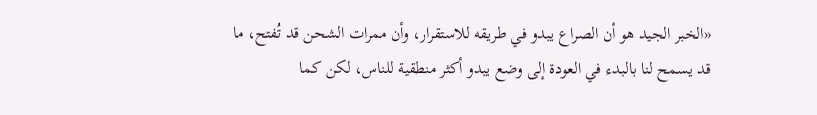«الخبر الجيد هو أن الصراع يبدو في طريقه للاستقرار، وأن ممرات الشحن قد تُفتح، ما قد يسمح لنا بالبدء في العودة إلى وضع يبدو أكثر منطقية للناس، لكن كما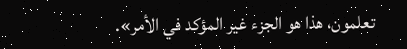تعلمون، هذا هو الجزء غير المؤكد في الأمر».